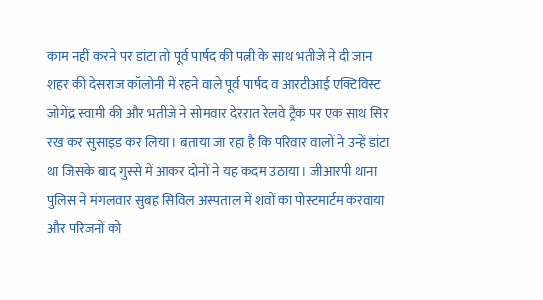काम नहीं करने पर डांटा तो पूर्व पार्षद की पत्नी के साथ भतीजे ने दी जान
शहर की देसराज कॉलोनी में रहने वाले पूर्व पार्षद व आरटीआई एक्टिविस्ट जोगेंद्र स्वामी की और भतीजे ने सोमवार देररात रेलवे ट्रैक पर एक साथ सिर रख कर सुसाइड कर लिया। बताया जा रहा है कि परिवार वालों ने उन्हें डांटा था जिसके बाद गुस्से में आकर दोनों ने यह कदम उठाया। जीआरपी थाना पुलिस ने मंगलवार सुबह सिविल अस्पताल में शवों का पोस्टमार्टम करवाया और परिजनों को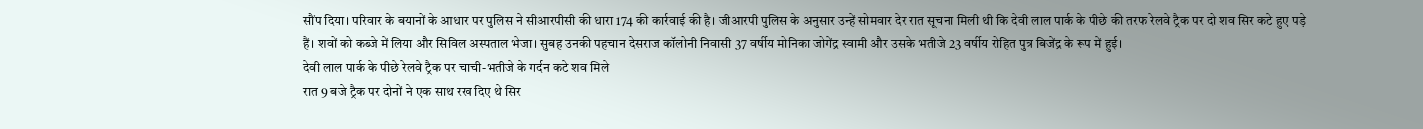सौंप दिया। परिवार के बयानों के आधार पर पुलिस ने सीआरपीसी की धारा 174 की कार्रवाई की है। जीआरपी पुलिस के अनुसार उन्हें सोमवार देर रात सूचना मिली थी कि देवी लाल पार्क के पीछे की तरफ रेलवे ट्रैक पर दो शव सिर कटे हुए पड़े हैं। शवों को कब्जे में लिया और सिविल अस्पताल भेजा। सुबह उनकी पहचान देसराज कॉलोनी निवासी 37 वर्षीय मोनिका जोगेंद्र स्वामी और उसके भतीजे 23 वर्षीय रोहित पुत्र बिजेंद्र के रूप में हुई।
देवी लाल पार्क के पीछे रेलवे ट्रैक पर चाची-भतीजे के गर्दन कटे शव मिले
रात 9 बजे ट्रैक पर दोनों ने एक साथ रख दिए थे सिर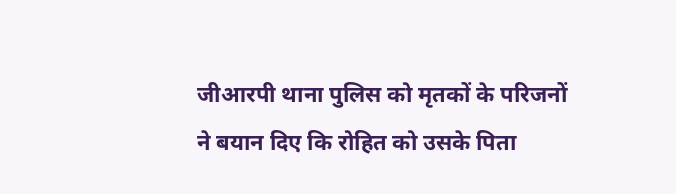जीआरपी थाना पुलिस को मृतकों के परिजनों ने बयान दिए कि रोहित को उसके पिता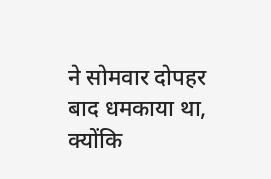ने सोमवार दोपहर बाद धमकाया था, क्योंकि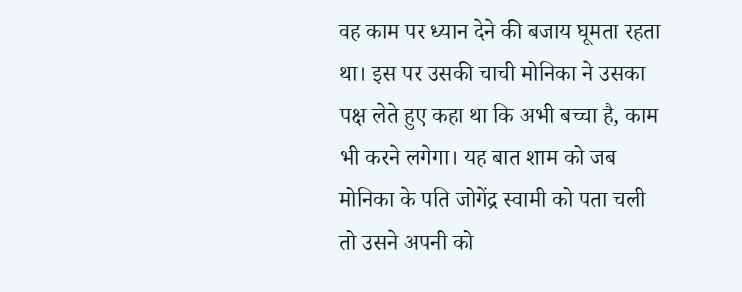वह काम पर ध्यान देने की बजाय घूमता रहता था। इस पर उसकी चाची मोनिका ने उसका पक्ष लेते हुए कहा था कि अभी बच्चा है, काम भी करने लगेगा। यह बात शाम को जब मोनिका के पति जोगेंद्र स्वामी को पता चली तो उसने अपनी को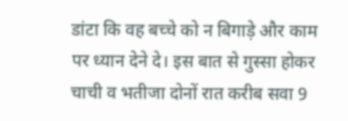डांटा कि वह बच्चे को न बिगाड़े और काम पर ध्यान देने दे। इस बात से गुस्सा होकर चाची व भतीजा दोनों रात करीब सवा 9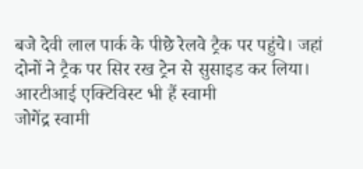बजे देवी लाल पार्क के पीछे रेलवे ट्रैक पर पहुंचे। जहां दोनों ने ट्रैक पर सिर रख ट्रेन से सुसाइड कर लिया।
आरटीआई एक्टिविस्ट भी हैं स्वामी
जोगेंद्र स्वामी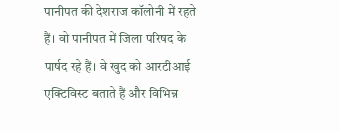पानीपत की देशराज कॉलोनी में रहते हैं। वो पानीपत में जिला परिषद के पार्षद रहे हैं। वे खुद को आरटीआई एक्टिविस्ट बताते हैं और विभिन्न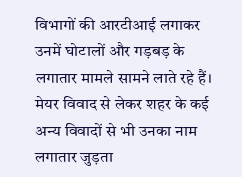विभागों की आरटीआई लगाकर उनमें घोटालों और गड़बड़ के लगातार मामले सामने लाते रहे हैं। मेयर विवाद से लेकर शहर के कई अन्य विवादों से भी उनका नाम लगातार जुड़ता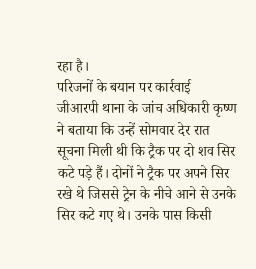रहा है।
परिजनों के बयान पर कार्रवाई
जीआरपी थाना के जांच अधिकारी कृष्ण ने बताया कि उन्हें सोमवार देर रात सूचना मिली थी कि ट्रैक पर दो शव सिर कटे पड़े हैं। दोनों ने ट्रैक पर अपने सिर रखे थे जिससे ट्रेन के नीचे आने से उनके सिर कटे गए थे। उनके पास किसी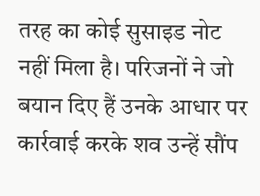तरह का कोई सुसाइड नोट नहीं मिला है। परिजनों ने जो बयान दिए हैं उनके आधार पर कार्रवाई करके शव उन्हें सौंप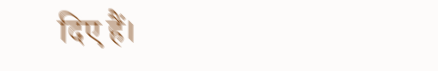दिए हैं।